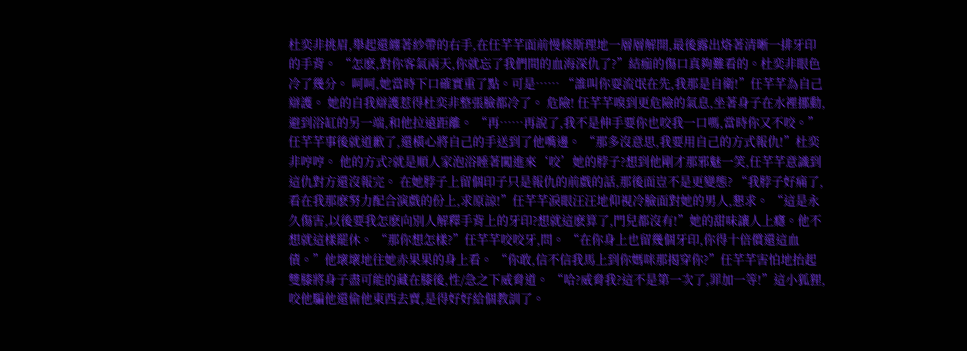杜奕非挑眉,舉起還纏著紗帶的右手,在任芊芊面前慢條斯理地一層層解開,最後露出烙著清晰一排牙印的手背。 “怎麽,對你客氣兩天,你就忘了我們間的血海深仇了?”結痂的傷口真夠難看的。杜奕非眼色冷了幾分。 呵呵,她當時下口確實重了點。可是…… “誰叫你耍流氓在先,我那是自衛!”任芊芊為自己辯護。 她的自我辯護惹得杜奕非整張臉都冷了。 危險! 任芊芊嗅到更危險的氣息,坐著身子在水裡挪動,避到浴缸的另一端,和他拉遠距離。 “再……再說了,我不是伸手要你也咬我一口嗎,當時你又不咬。”任芊芊事後就道歉了,還橫心將自己的手送到了他嘴邊。 “那多沒意思,我要用自己的方式報仇!”杜奕非哼哼。 他的方式?就是順人家泡浴睡著闖進來‘咬’她的脖子?想到他剛才那邪魅一笑,任芊芊意識到這仇對方還沒報完。 在她脖子上留個印子只是報仇的前戲的話,那後面豈不是更變態? “我脖子好痛了,看在我那麽努力配合演戲的份上,求原諒!”任芊芊淚眼汪汪地仰視冷臉面對她的男人,懇求。 “這是永久傷害,以後要我怎麽向別人解釋手背上的牙印?想就這麽算了,門兒都沒有!”她的甜味讓人上癮。他不想就這樣罷休。 “那你想怎樣?”任芊芊咬咬牙,問。 “在你身上也留幾個牙印,你得十倍償還這血債。”他壞壞地往她赤果果的身上看。 “你敢,信不信我馬上到你媽咪那揭穿你?”任芊芊害怕地抬起雙膝將身子盡可能的藏在膝後,性/急之下威脅道。 “哈?威脅我?這不是第一次了,罪加一等!”這小狐狸,咬他騙他還偷他東西去賣,是得好好給個教訓了。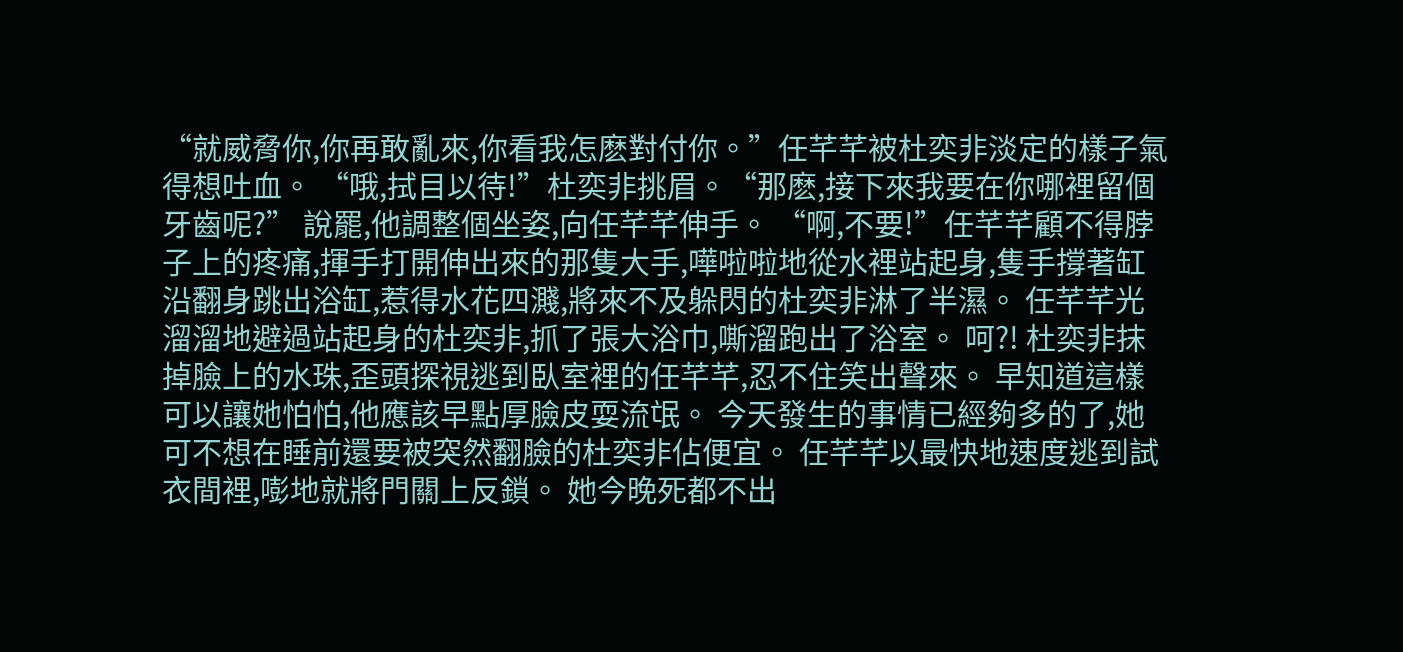“就威脅你,你再敢亂來,你看我怎麽對付你。”任芊芊被杜奕非淡定的樣子氣得想吐血。 “哦,拭目以待!”杜奕非挑眉。“那麽,接下來我要在你哪裡留個牙齒呢?” 說罷,他調整個坐姿,向任芊芊伸手。 “啊,不要!”任芊芊顧不得脖子上的疼痛,揮手打開伸出來的那隻大手,嘩啦啦地從水裡站起身,隻手撐著缸沿翻身跳出浴缸,惹得水花四濺,將來不及躲閃的杜奕非淋了半濕。 任芊芊光溜溜地避過站起身的杜奕非,抓了張大浴巾,嘶溜跑出了浴室。 呵?! 杜奕非抹掉臉上的水珠,歪頭探視逃到臥室裡的任芊芊,忍不住笑出聲來。 早知道這樣可以讓她怕怕,他應該早點厚臉皮耍流氓。 今天發生的事情已經夠多的了,她可不想在睡前還要被突然翻臉的杜奕非佔便宜。 任芊芊以最快地速度逃到試衣間裡,嘭地就將門關上反鎖。 她今晚死都不出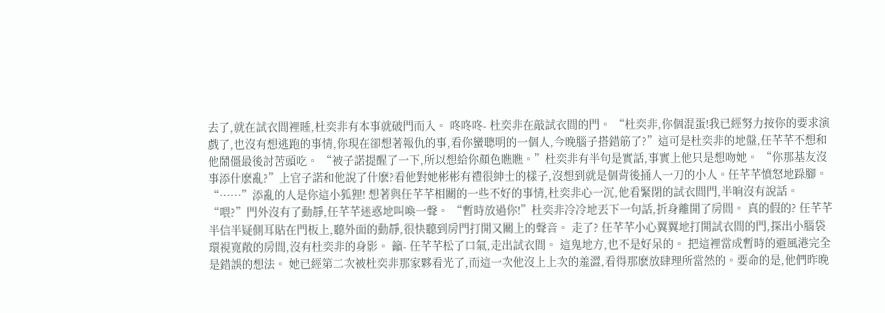去了,就在試衣間裡睡,杜奕非有本事就破門而入。 咚咚咚- 杜奕非在敲試衣間的門。 “杜奕非,你個混蛋!我已經努力按你的要求演戲了,也沒有想逃跑的事情,你現在卻想著報仇的事,看你蠻聰明的一個人,今晚腦子搭錯筋了?”這可是杜奕非的地盤,任芊芊不想和他鬧僵最後討苦頭吃。 “被子諾提醒了一下,所以想給你顏色瞧瞧。”杜奕非有半句是實話,事實上他只是想吻她。 “你那基友沒事添什麽亂?”上官子諾和他說了什麽?看他對她彬彬有禮很紳士的樣子,沒想到就是個背後捅人一刀的小人。任芊芊憤怒地跺腳。 “……”添亂的人是你這小狐狸! 想著與任芊芊相關的一些不好的事情,杜奕非心一沉,他看緊閉的試衣間門,半晌沒有說話。 “喂?”門外沒有了動靜,任芊芊迷惑地叫喚一聲。 “暫時放過你!”杜奕非冷冷地丟下一句話,折身離開了房間。 真的假的? 任芊芊半信半疑側耳貼在門板上,聽外面的動靜,很快聽到房門打開又關上的聲音。 走了? 任芊芊小心翼翼地打開試衣間的門,探出小腦袋環視寬敞的房間,沒有杜奕非的身影。 籲- 任芊芊松了口氣,走出試衣間。 這鬼地方,也不是好呆的。 把這裡當成暫時的避風港完全是錯誤的想法。 她已經第二次被杜奕非那家夥看光了,而這一次他沒上上次的羞澀,看得那麽放肆理所當然的。要命的是,他們昨晚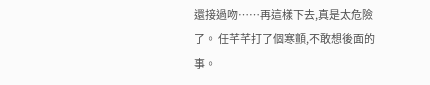還接過吻……再這樣下去,真是太危險了。 任芊芊打了個寒顫,不敢想後面的事。